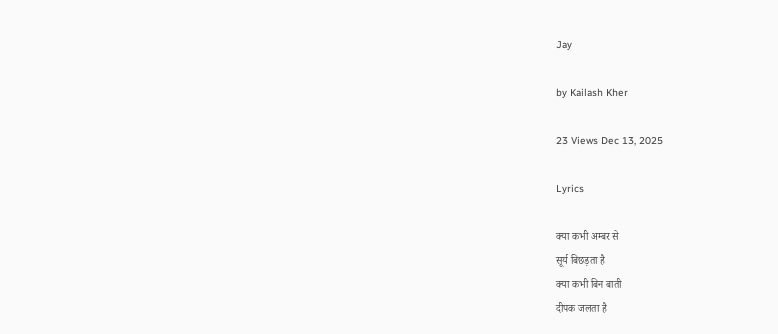Jay

by Kailash Kher

23 Views Dec 13, 2025

Lyrics

क्या कभी अम्बर से
सूर्य बिछड़ता है
क्या कभी बिन बाती
दीपक जलता है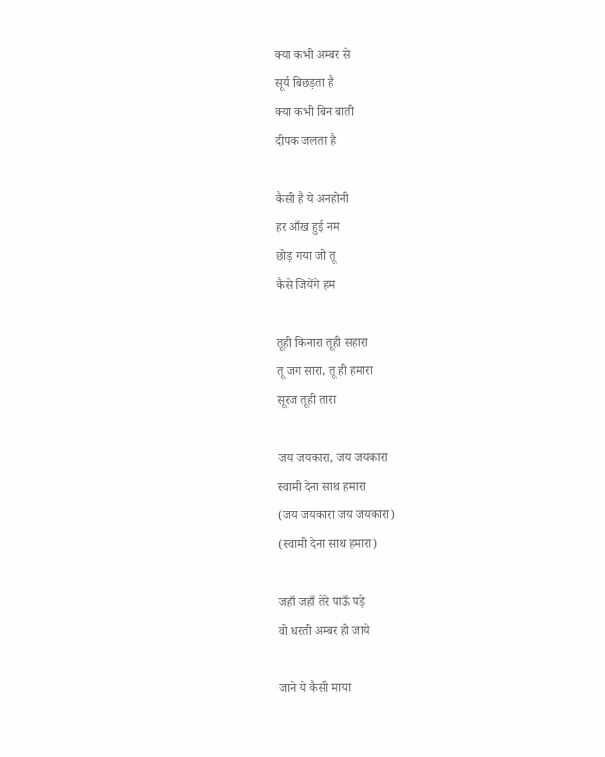क्या कभी अम्बर से
सूर्य बिछड़ता है
क्या कभी बिन बाती
दीपक जलता है

कैसी है ये अनहोनी
हर आँख हुई नम
छोड़ गया जो तू
कैसे जियेंगे हम

तूही किनारा तूही सहारा
तू जग सारा, तू ही हमारा
सूरज तूही तारा

जय जयकारा, जय जयकारा
स्वामी देना साथ हमारा
(जय जयकारा जय जयकारा)
(स्वामी देना साथ हमारा)

जहाँ जहाँ तेरे पाऊँ पड़े
वो धरती अम्बर हो जाये

जाने ये कैसी माया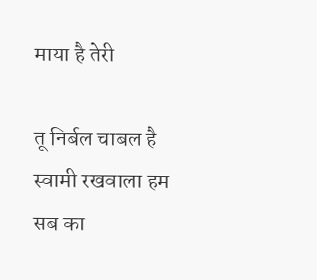माया है तेरी

तू निर्बल चाबल है
स्वामी रखवाला हम सब का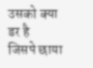उसको क्या डर है
जिसपे छाया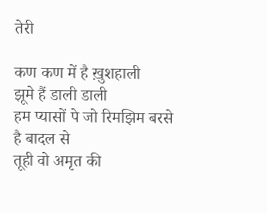तेरी

कण कण में है ख़ुशहाली
झूमे हैं डाली डाली
हम प्यासों पे जो रिमझिम बरसे
है बादल से
तूही वो अमृत की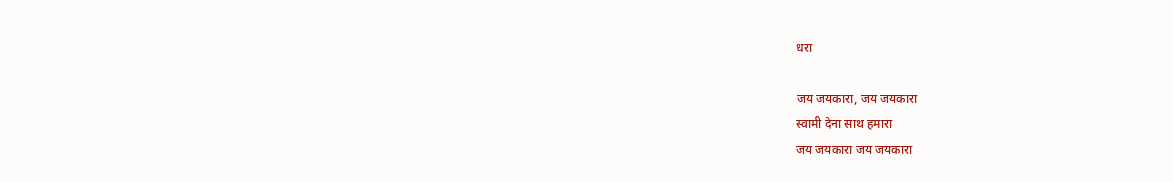धरा

जय जयकारा, जय जयकारा
स्वामी देना साथ हमारा
जय जयकारा जय जयकारा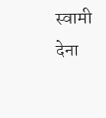स्वामी देना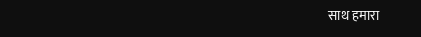साथ हमारा